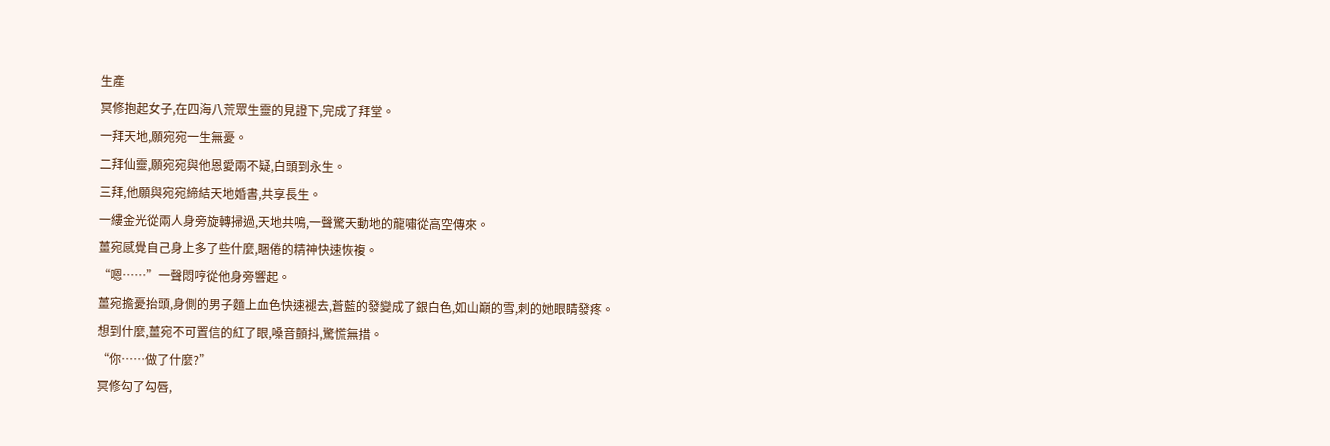生產
冥修抱起女子,在四海八荒眾生靈的見證下,完成了拜堂。
一拜天地,願宛宛一生無憂。
二拜仙靈,願宛宛與他恩愛兩不疑,白頭到永生。
三拜,他願與宛宛締結天地婚書,共享長生。
一縷金光從兩人身旁旋轉掃過,天地共鳴,一聲驚天動地的龍嘯從高空傳來。
薑宛感覺自己身上多了些什麼,睏倦的精神快速恢複。
“嗯……”一聲悶哼從他身旁響起。
薑宛擔憂抬頭,身側的男子麵上血色快速褪去,蒼藍的發變成了銀白色,如山巔的雪,刺的她眼睛發疼。
想到什麼,薑宛不可置信的紅了眼,嗓音顫抖,驚慌無措。
“你……做了什麼?”
冥修勾了勾唇,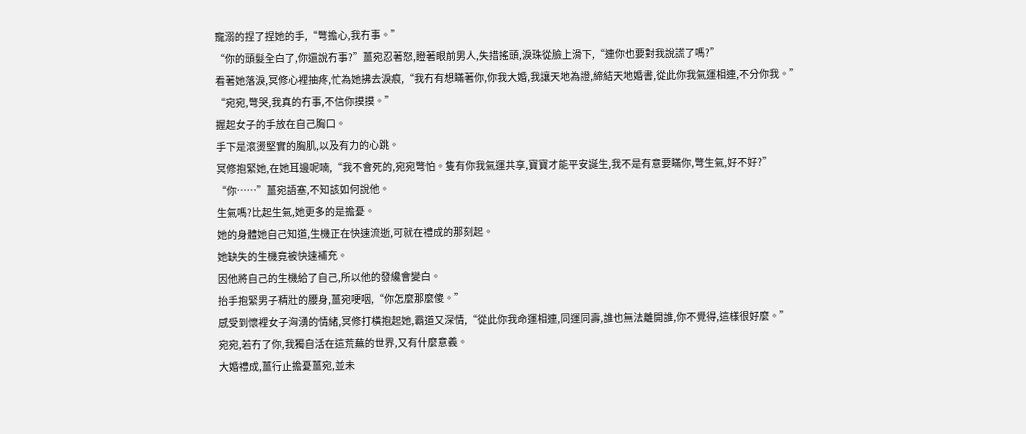寵溺的捏了捏她的手,“彆擔心,我冇事。”
“你的頭髮全白了,你還說冇事?”薑宛忍著怒,瞪著眼前男人,失措搖頭,淚珠從臉上滑下,“連你也要對我說謊了嗎?”
看著她落淚,冥修心裡抽疼,忙為她拂去淚痕,“我冇有想瞞著你,你我大婚,我讓天地為證,締結天地婚書,從此你我氣運相連,不分你我。”
“宛宛,彆哭,我真的冇事,不信你摸摸。”
握起女子的手放在自己胸口。
手下是滾燙堅實的胸肌,以及有力的心跳。
冥修抱緊她,在她耳邊呢喃,“我不會死的,宛宛彆怕。隻有你我氣運共享,寶寶才能平安誕生,我不是有意要瞞你,彆生氣,好不好?”
“你……”薑宛語塞,不知該如何說他。
生氣嗎?比起生氣,她更多的是擔憂。
她的身體她自己知道,生機正在快速流逝,可就在禮成的那刻起。
她缺失的生機竟被快速補充。
因他將自己的生機給了自己,所以他的發纔會變白。
抬手抱緊男子精壯的腰身,薑宛哽咽,“你怎麼那麼傻。”
感受到懷裡女子洶湧的情緒,冥修打橫抱起她,霸道又深情,“從此你我命運相連,同運同壽,誰也無法離開誰,你不覺得,這樣很好麼。”
宛宛,若冇了你,我獨自活在這荒蕪的世界,又有什麼意義。
大婚禮成,薑行止擔憂薑宛,並未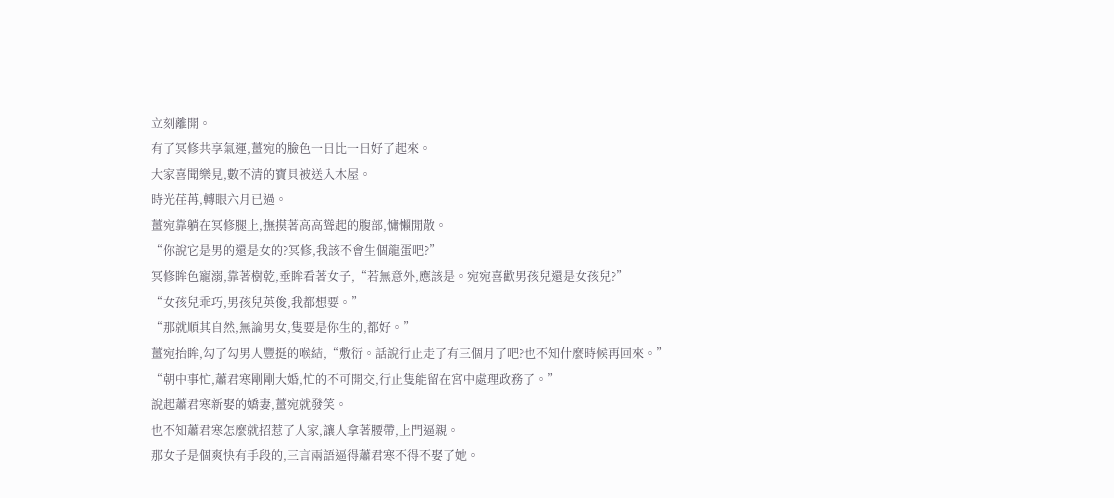立刻離開。
有了冥修共享氣運,薑宛的臉色一日比一日好了起來。
大家喜聞樂見,數不清的寶貝被送入木屋。
時光荏苒,轉眼六月已過。
薑宛靠躺在冥修腿上,撫摸著高高聳起的腹部,慵懶閒散。
“你說它是男的還是女的?冥修,我該不會生個龍蛋吧?”
冥修眸色寵溺,靠著樹乾,垂眸看著女子,“若無意外,應該是。宛宛喜歡男孩兒還是女孩兒?”
“女孩兒乖巧,男孩兒英俊,我都想要。”
“那就順其自然,無論男女,隻要是你生的,都好。”
薑宛抬眸,勾了勾男人豐挺的喉結,“敷衍。話說行止走了有三個月了吧?也不知什麼時候再回來。”
“朝中事忙,蕭君寒剛剛大婚,忙的不可開交,行止隻能留在宮中處理政務了。”
說起蕭君寒新娶的嬌妻,薑宛就發笑。
也不知蕭君寒怎麼就招惹了人家,讓人拿著腰帶,上門逼親。
那女子是個爽快有手段的,三言兩語逼得蕭君寒不得不娶了她。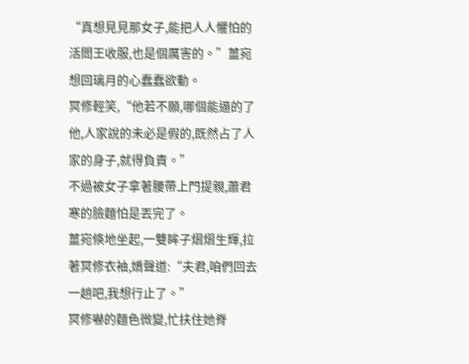“真想見見那女子,能把人人懼怕的活閻王收服,也是個厲害的。”薑宛想回璃月的心蠢蠢欲動。
冥修輕笑,“他若不願,哪個能逼的了他,人家說的未必是假的,既然占了人家的身子,就得負責。”
不過被女子拿著腰帶上門提親,蕭君寒的臉麵怕是丟完了。
薑宛倏地坐起,一雙眸子熠熠生輝,拉著冥修衣袖,嬌聲道:“夫君,咱們回去一趟吧,我想行止了。”
冥修嚇的麵色微變,忙扶住她脊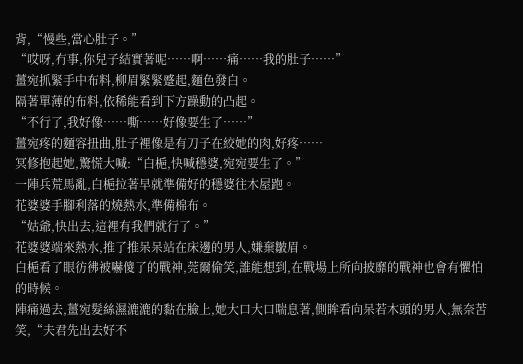背,“慢些,當心肚子。”
“哎呀,冇事,你兒子結實著呢……啊……痛……我的肚子……”
薑宛抓緊手中布料,柳眉緊緊蹙起,麵色發白。
隔著單薄的布料,依稀能看到下方躁動的凸起。
“不行了,我好像……嘶……好像要生了……”
薑宛疼的麵容扭曲,肚子裡像是有刀子在絞她的肉,好疼……
冥修抱起她,驚慌大喊:“白梔,快喊穩婆,宛宛要生了。”
一陣兵荒馬亂,白梔拉著早就準備好的穩婆往木屋跑。
花婆婆手腳利落的燒熱水,準備棉布。
“姑爺,快出去,這裡有我們就行了。”
花婆婆端來熱水,推了推呆呆站在床邊的男人,嫌棄皺眉。
白梔看了眼彷彿被嚇傻了的戰神,莞爾偷笑,誰能想到,在戰場上所向披靡的戰神也會有懼怕的時候。
陣痛過去,薑宛髮絲濕漉漉的黏在臉上,她大口大口喘息著,側眸看向呆若木頭的男人,無奈苦笑,“夫君先出去好不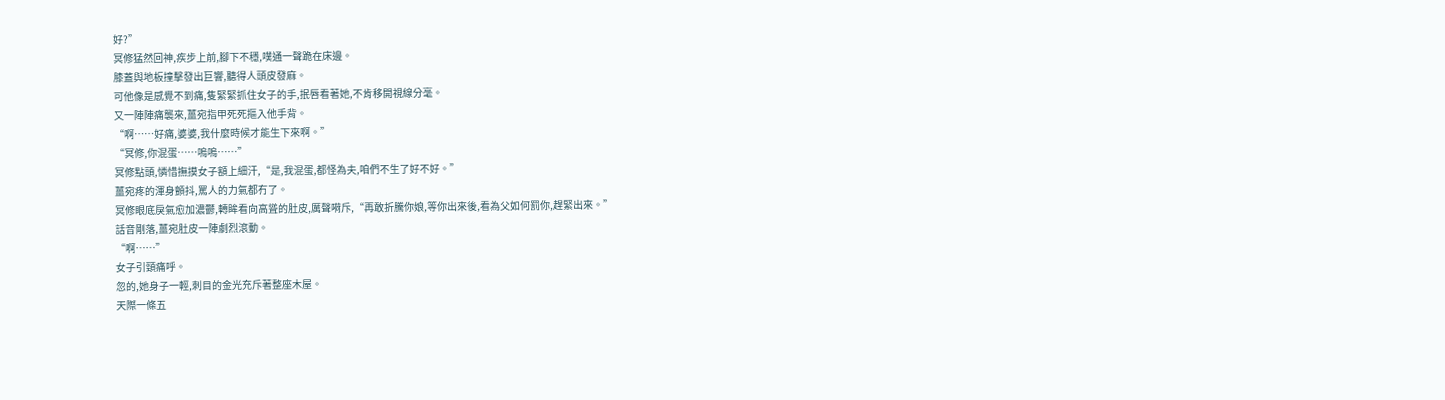好?”
冥修猛然回神,疾步上前,腳下不穩,噗通一聲跪在床邊。
膝蓋與地板撞擊發出巨響,聽得人頭皮發麻。
可他像是感覺不到痛,隻緊緊抓住女子的手,抿唇看著她,不肯移開視線分毫。
又一陣陣痛襲來,薑宛指甲死死摳入他手背。
“啊……好痛,婆婆,我什麼時候才能生下來啊。”
“冥修,你混蛋……嗚嗚……”
冥修點頭,憐惜撫摸女子額上細汗,“是,我混蛋,都怪為夫,咱們不生了好不好。”
薑宛疼的渾身顫抖,罵人的力氣都冇了。
冥修眼底戾氣愈加濃鬱,轉眸看向高聳的肚皮,厲聲嗬斥,“再敢折騰你娘,等你出來後,看為父如何罰你,趕緊出來。”
話音剛落,薑宛肚皮一陣劇烈滾動。
“啊……”
女子引頸痛呼。
忽的,她身子一輕,刺目的金光充斥著整座木屋。
天際一條五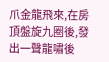爪金龍飛來,在房頂盤旋九圈後,發出一聲龍嘯後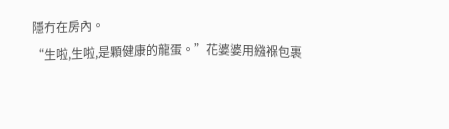隱冇在房內。
“生啦,生啦,是顆健康的龍蛋。”花婆婆用繈褓包裹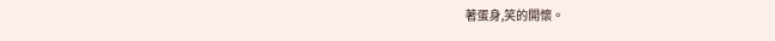著蛋身,笑的開懷。